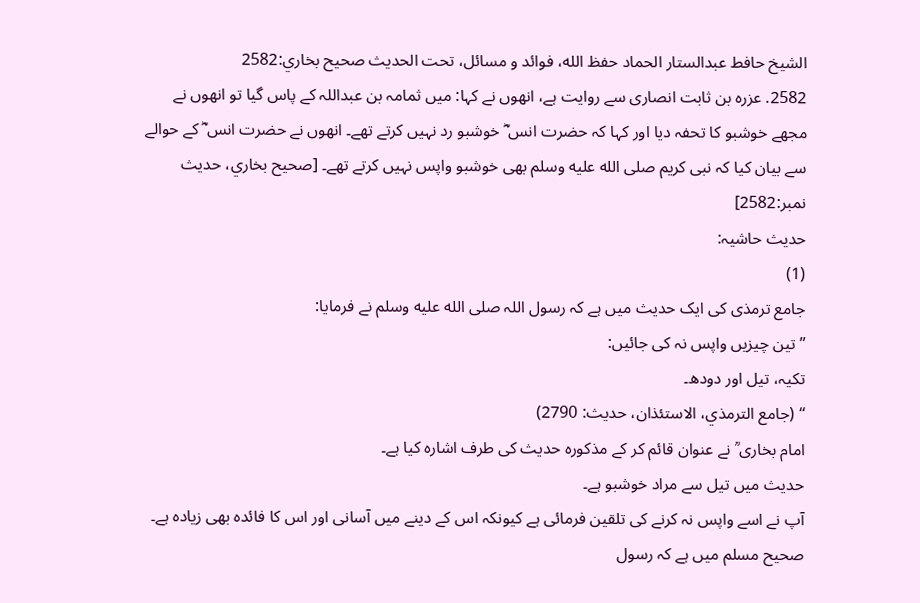الشيخ حافط عبدالستار الحماد حفظ الله، فوائد و مسائل، تحت الحديث صحيح بخاري:2582
2582. عزرہ بن ثابت انصاری سے روایت ہے، انھوں نے کہا: میں ثمامہ بن عبداللہ کے پاس گیا تو انھوں نے مجھے خوشبو کا تحفہ دیا اور کہا کہ حضرت انس ؓ خوشبو رد نہیں کرتے تھے۔ انھوں نے حضرت انس ؓ کے حوالے سے بیان کیا کہ نبی کریم صلى الله عليه وسلم بھی خوشبو واپس نہیں کرتے تھے۔ [صحيح بخاري، حديث نمبر:2582]
حدیث حاشیہ:
(1)
جامع ترمذی کی ایک حدیث میں ہے کہ رسول اللہ صلى الله عليه وسلم نے فرمایا:
”تین چیزیں واپس نہ کی جائیں:
تکیہ، تیل اور دودھ۔
“ (جامع الترمذي، الاستئذان، حدیث: 2790)
امام بخاری ؒ نے عنوان قائم کر کے مذکورہ حدیث کی طرف اشارہ کیا ہے۔
حدیث میں تیل سے مراد خوشبو ہے۔
آپ نے اسے واپس نہ کرنے کی تلقین فرمائی ہے کیونکہ اس کے دینے میں آسانی اور اس کا فائدہ بھی زیادہ ہے۔
صحیح مسلم میں ہے کہ رسول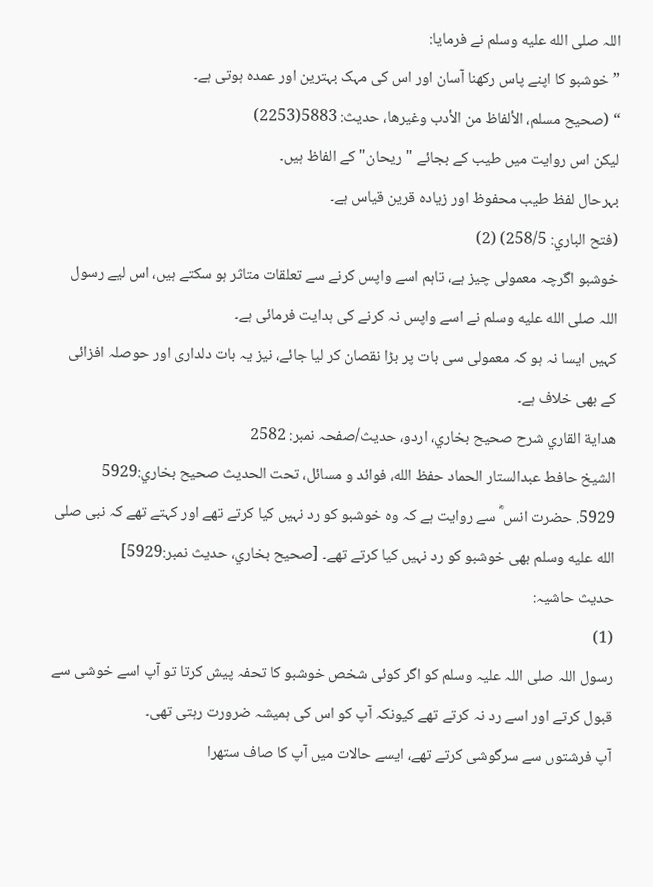اللہ صلى الله عليه وسلم نے فرمایا:
”خوشبو کا اپنے پاس رکھنا آسان اور اس کی مہک بہترین اور عمدہ ہوتی ہے۔
“ (صحیح مسلم، الألفاظ من الأدب وغیرھا، حدیث: 5883(2253)
لیکن اس روایت میں طیب کے بجائے "ریحان" کے الفاظ ہیں۔
بہرحال لفظ طیب محفوظ اور زیادہ قرین قیاس ہے۔
(فتح الباري: 258/5) (2)
خوشبو اگرچہ معمولی چیز ہے، تاہم اسے واپس کرنے سے تعلقات متاثر ہو سکتے ہیں، اس لیے رسول اللہ صلى الله عليه وسلم نے اسے واپس نہ کرنے کی ہدایت فرمائی ہے۔
کہیں ایسا نہ ہو کہ معمولی سی بات پر بڑا نقصان کر لیا جائے، نیز یہ بات دلداری اور حوصلہ افزائی کے بھی خلاف ہے۔
هداية القاري شرح صحيح بخاري، اردو، حدیث/صفحہ نمبر: 2582
الشيخ حافط عبدالستار الحماد حفظ الله، فوائد و مسائل، تحت الحديث صحيح بخاري:5929
5929. حضرت انس ؓ سے روایت ہے کہ وہ خوشبو کو رد نہیں کیا کرتے تھے اور کہتے تھے کہ نبی صلى الله عليه وسلم بھی خوشبو کو رد نہیں کیا کرتے تھے۔ [صحيح بخاري، حديث نمبر:5929]
حدیث حاشیہ:
(1)
رسول اللہ صلی اللہ علیہ وسلم کو اگر کوئی شخص خوشبو کا تحفہ پیش کرتا تو آپ اسے خوشی سے قبول کرتے اور اسے رد نہ کرتے تھے کیونکہ آپ کو اس کی ہمیشہ ضرورت رہتی تھی۔
آپ فرشتوں سے سرگوشی کرتے تھے، ایسے حالات میں آپ کا صاف ستھرا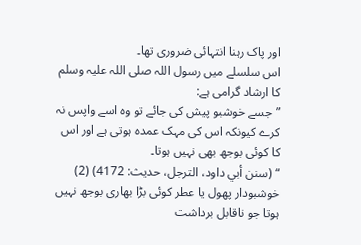اور پاک رہنا انتہائی ضروری تھا۔
اس سلسلے میں رسول اللہ صلی اللہ علیہ وسلم کا ارشاد گرامی ہے:
”جسے خوشبو پیش کی جائے تو وہ اسے واپس نہ کرے کیونکہ اس کی مہک عمدہ ہوتی ہے اور اس کا کوئی بوجھ بھی نہیں ہوتا۔
“ (سنن أبي داود، الترجل، حدیث: 4172) (2)
خوشبودار پھول یا عطر کوئی بڑا بھاری بوجھ نہیں ہوتا جو ناقابل برداشت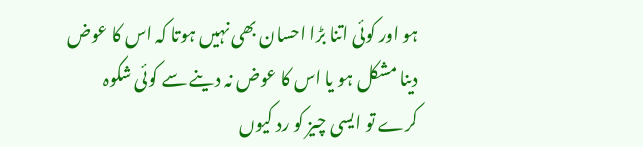ہو اور کوئی اتنا بڑا احسان بھی نہیں ہوتا کہ اس کا عوض دینا مشکل ہو یا اس کا عوض نہ دینے سے کوئی شکوہ کرے تو ایسی چیز کو رد کیوں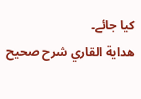کیا جائے۔
هداية القاري شرح صحيح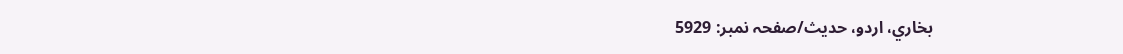بخاري، اردو، حدیث/صفحہ نمبر: 5929